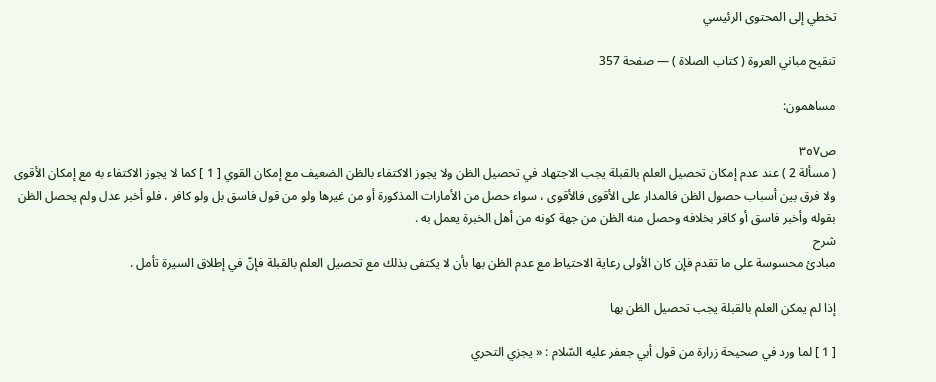تخطي إلى المحتوى الرئيسي

تنقيح مباني العروة ( كتاب الصلاة ) — صفحة 357

مساهمون:

ص٣٥٧
( مسألة 2 ) عند عدم إمكان تحصيل العلم بالقبلة يجب الاجتهاد في تحصيل الظن ولا يجوز الاكتفاء بالظن الضعيف مع إمكان القوي [ 1 ] كما لا يجوز الاكتفاء به مع إمكان الأقوى ولا فرق بين أسباب حصول الظن فالمدار على الأقوى فالأقوى ، سواء حصل من الأمارات المذكورة أو من غيرها ولو من قول فاسق بل ولو كافر ، فلو أخبر عدل ولم يحصل الظن بقوله وأخبر فاسق أو كافر بخلافه وحصل منه الظن من جهة كونه من أهل الخبرة يعمل به .
شرح
مبادئ محسوسة على ما تقدم فإن كان الأولى رعاية الاحتياط مع عدم الظن بها بأن لا يكتفى بذلك مع تحصيل العلم بالقبلة فإنّ في إطلاق السيرة تأمل .

إذا لم يمكن العلم بالقبلة يجب تحصيل الظن بها

[ 1 ] لما ورد في صحيحة زرارة من قول أبي جعفر عليه السّلام : « يجزي التحري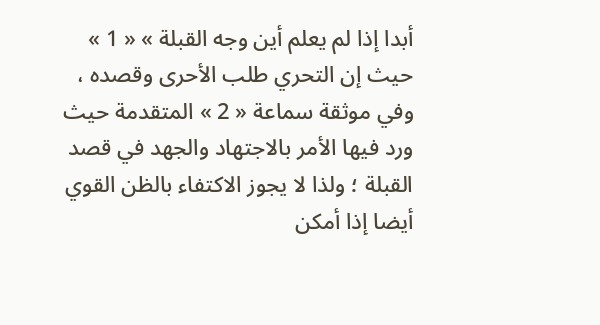أبدا إذا لم يعلم أين وجه القبلة » « 1 » حيث إن التحري طلب الأحرى وقصده ، وفي موثقة سماعة « 2 » المتقدمة حيث ورد فيها الأمر بالاجتهاد والجهد في قصد القبلة ؛ ولذا لا يجوز الاكتفاء بالظن القوي أيضا إذا أمكن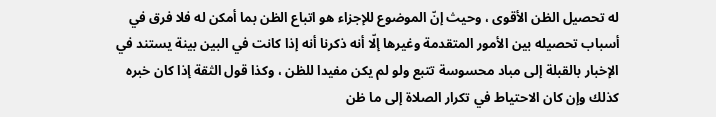له تحصيل الظن الأقوى ، وحيث إنّ الموضوع للإجزاء هو اتباع الظن بما أمكن له فلا فرق في أسباب تحصيله بين الأمور المتقدمة وغيرها إلّا أنه ذكرنا أنه إذا كانت في البين بينة يستند في الإخبار بالقبلة إلى مباد محسوسة تتبع ولو لم يكن مفيدا للظن ، وكذا قول الثقة إذا كان خبره كذلك وإن كان الاحتياط في تكرار الصلاة إلى ما ظن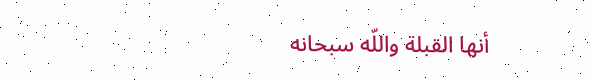أنها القبلة واللّه سبحانه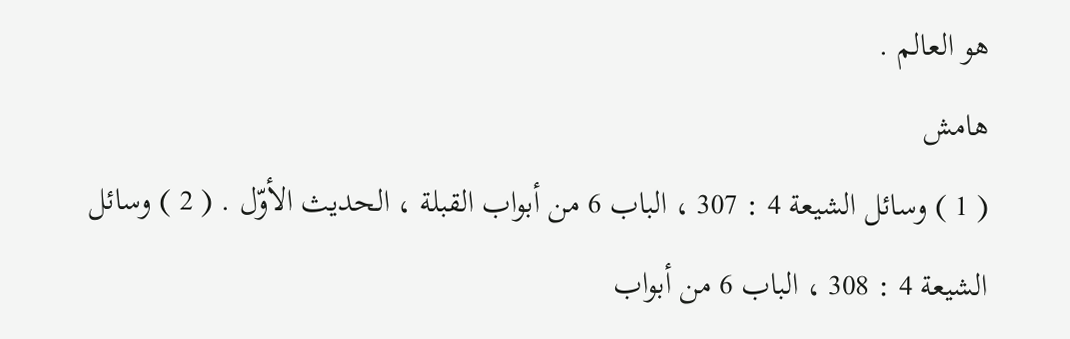هو العالم .
هامش
( 1 ) وسائل الشيعة 4 : 307 ، الباب 6 من أبواب القبلة ، الحديث الأوّل . ( 2 ) وسائل الشيعة 4 : 308 ، الباب 6 من أبواب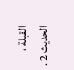القبلة ، الحديث 2 .